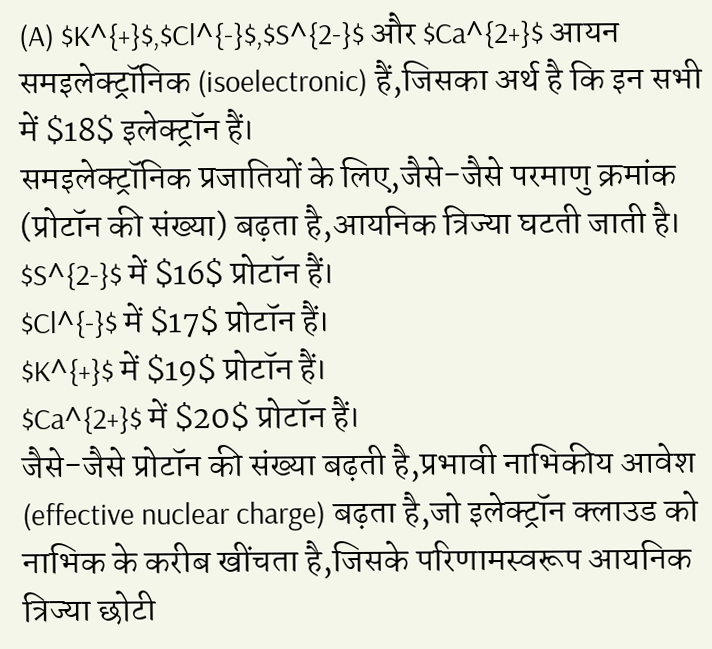(A) $K^{+}$,$Cl^{-}$,$S^{2-}$ और $Ca^{2+}$ आयन समइलेक्ट्रॉनिक (isoelectronic) हैं,जिसका अर्थ है कि इन सभी में $18$ इलेक्ट्रॉन हैं।
समइलेक्ट्रॉनिक प्रजातियों के लिए,जैसे-जैसे परमाणु क्रमांक (प्रोटॉन की संख्या) बढ़ता है,आयनिक त्रिज्या घटती जाती है।
$S^{2-}$ में $16$ प्रोटॉन हैं।
$Cl^{-}$ में $17$ प्रोटॉन हैं।
$K^{+}$ में $19$ प्रोटॉन हैं।
$Ca^{2+}$ में $20$ प्रोटॉन हैं।
जैसे-जैसे प्रोटॉन की संख्या बढ़ती है,प्रभावी नाभिकीय आवेश (effective nuclear charge) बढ़ता है,जो इलेक्ट्रॉन क्लाउड को नाभिक के करीब खींचता है,जिसके परिणामस्वरूप आयनिक त्रिज्या छोटी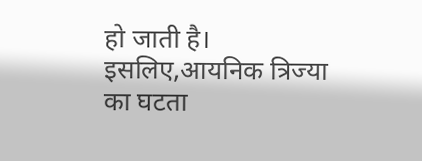हो जाती है।
इसलिए,आयनिक त्रिज्या का घटता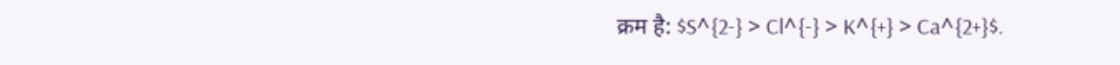क्रम है: $S^{2-} > Cl^{-} > K^{+} > Ca^{2+}$.